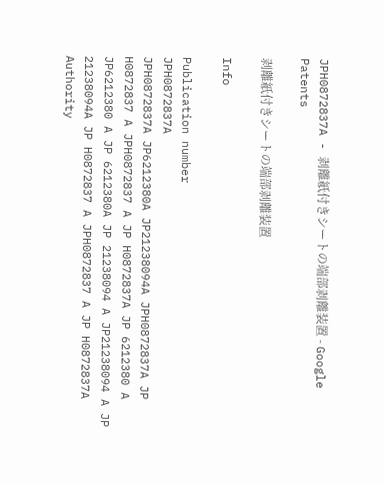JPH0872837A - 剥離紙付きシートの端部剥離装置 - Google Patents

剥離紙付きシートの端部剥離装置

Info

Publication number
JPH0872837A
JPH0872837A JP6212380A JP21238094A JPH0872837A JP H0872837 A JPH0872837 A JP H0872837A JP 6212380 A JP6212380 A JP 6212380A JP 21238094 A JP21238094 A JP 21238094A JP H0872837 A JPH0872837 A JP H0872837A
Authority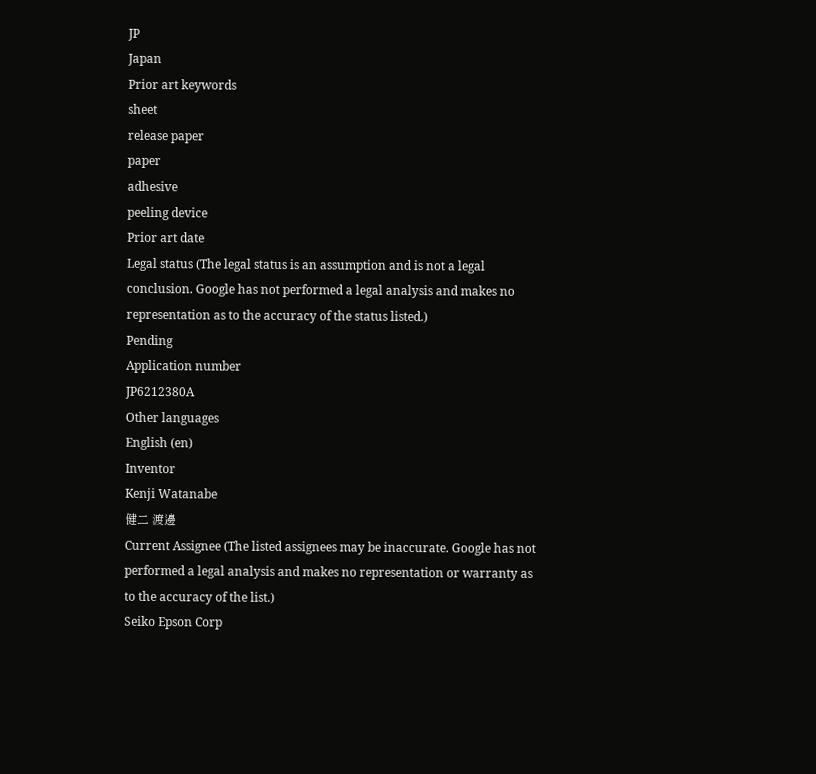JP
Japan
Prior art keywords
sheet
release paper
paper
adhesive
peeling device
Prior art date
Legal status (The legal status is an assumption and is not a legal conclusion. Google has not performed a legal analysis and makes no representation as to the accuracy of the status listed.)
Pending
Application number
JP6212380A
Other languages
English (en)
Inventor
Kenji Watanabe
健二 渡邊
Current Assignee (The listed assignees may be inaccurate. Google has not performed a legal analysis and makes no representation or warranty as to the accuracy of the list.)
Seiko Epson Corp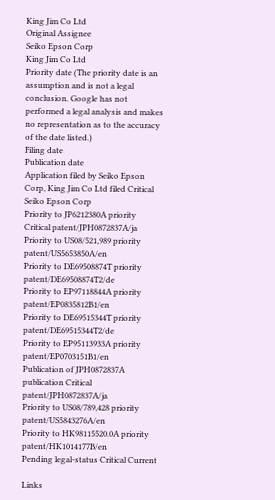King Jim Co Ltd
Original Assignee
Seiko Epson Corp
King Jim Co Ltd
Priority date (The priority date is an assumption and is not a legal conclusion. Google has not performed a legal analysis and makes no representation as to the accuracy of the date listed.)
Filing date
Publication date
Application filed by Seiko Epson Corp, King Jim Co Ltd filed Critical Seiko Epson Corp
Priority to JP6212380A priority Critical patent/JPH0872837A/ja
Priority to US08/521,989 priority patent/US5653850A/en
Priority to DE69508874T priority patent/DE69508874T2/de
Priority to EP97118844A priority patent/EP0835812B1/en
Priority to DE69515344T priority patent/DE69515344T2/de
Priority to EP95113933A priority patent/EP0703151B1/en
Publication of JPH0872837A publication Critical patent/JPH0872837A/ja
Priority to US08/789,428 priority patent/US5843276A/en
Priority to HK98115520.0A priority patent/HK1014177B/en
Pending legal-status Critical Current

Links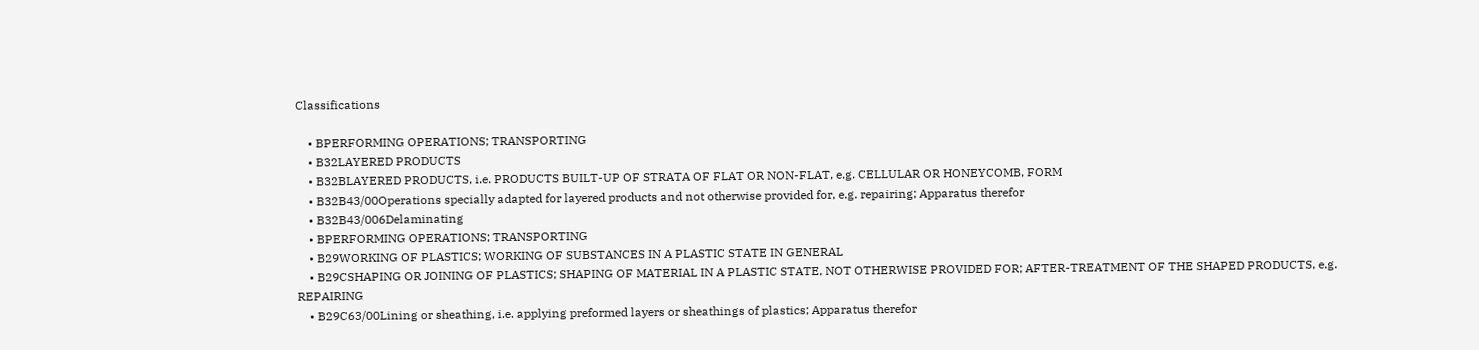Classifications

    • BPERFORMING OPERATIONS; TRANSPORTING
    • B32LAYERED PRODUCTS
    • B32BLAYERED PRODUCTS, i.e. PRODUCTS BUILT-UP OF STRATA OF FLAT OR NON-FLAT, e.g. CELLULAR OR HONEYCOMB, FORM
    • B32B43/00Operations specially adapted for layered products and not otherwise provided for, e.g. repairing; Apparatus therefor
    • B32B43/006Delaminating
    • BPERFORMING OPERATIONS; TRANSPORTING
    • B29WORKING OF PLASTICS; WORKING OF SUBSTANCES IN A PLASTIC STATE IN GENERAL
    • B29CSHAPING OR JOINING OF PLASTICS; SHAPING OF MATERIAL IN A PLASTIC STATE, NOT OTHERWISE PROVIDED FOR; AFTER-TREATMENT OF THE SHAPED PRODUCTS, e.g. REPAIRING
    • B29C63/00Lining or sheathing, i.e. applying preformed layers or sheathings of plastics; Apparatus therefor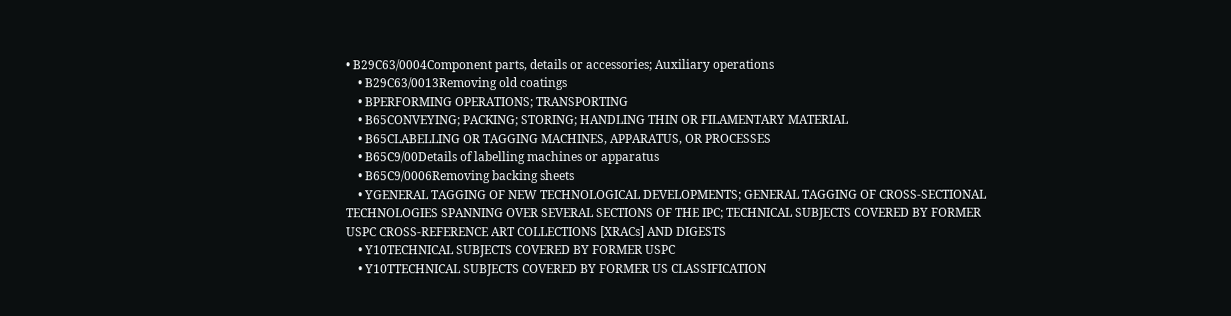• B29C63/0004Component parts, details or accessories; Auxiliary operations
    • B29C63/0013Removing old coatings
    • BPERFORMING OPERATIONS; TRANSPORTING
    • B65CONVEYING; PACKING; STORING; HANDLING THIN OR FILAMENTARY MATERIAL
    • B65CLABELLING OR TAGGING MACHINES, APPARATUS, OR PROCESSES
    • B65C9/00Details of labelling machines or apparatus
    • B65C9/0006Removing backing sheets
    • YGENERAL TAGGING OF NEW TECHNOLOGICAL DEVELOPMENTS; GENERAL TAGGING OF CROSS-SECTIONAL TECHNOLOGIES SPANNING OVER SEVERAL SECTIONS OF THE IPC; TECHNICAL SUBJECTS COVERED BY FORMER USPC CROSS-REFERENCE ART COLLECTIONS [XRACs] AND DIGESTS
    • Y10TECHNICAL SUBJECTS COVERED BY FORMER USPC
    • Y10TTECHNICAL SUBJECTS COVERED BY FORMER US CLASSIFICATION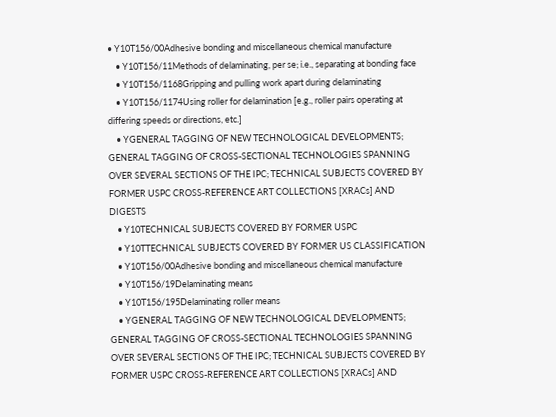• Y10T156/00Adhesive bonding and miscellaneous chemical manufacture
    • Y10T156/11Methods of delaminating, per se; i.e., separating at bonding face
    • Y10T156/1168Gripping and pulling work apart during delaminating
    • Y10T156/1174Using roller for delamination [e.g., roller pairs operating at differing speeds or directions, etc.]
    • YGENERAL TAGGING OF NEW TECHNOLOGICAL DEVELOPMENTS; GENERAL TAGGING OF CROSS-SECTIONAL TECHNOLOGIES SPANNING OVER SEVERAL SECTIONS OF THE IPC; TECHNICAL SUBJECTS COVERED BY FORMER USPC CROSS-REFERENCE ART COLLECTIONS [XRACs] AND DIGESTS
    • Y10TECHNICAL SUBJECTS COVERED BY FORMER USPC
    • Y10TTECHNICAL SUBJECTS COVERED BY FORMER US CLASSIFICATION
    • Y10T156/00Adhesive bonding and miscellaneous chemical manufacture
    • Y10T156/19Delaminating means
    • Y10T156/195Delaminating roller means
    • YGENERAL TAGGING OF NEW TECHNOLOGICAL DEVELOPMENTS; GENERAL TAGGING OF CROSS-SECTIONAL TECHNOLOGIES SPANNING OVER SEVERAL SECTIONS OF THE IPC; TECHNICAL SUBJECTS COVERED BY FORMER USPC CROSS-REFERENCE ART COLLECTIONS [XRACs] AND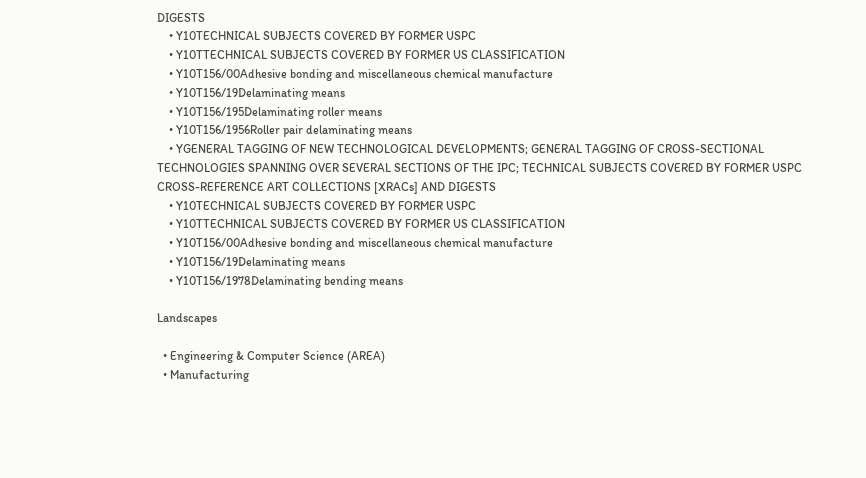DIGESTS
    • Y10TECHNICAL SUBJECTS COVERED BY FORMER USPC
    • Y10TTECHNICAL SUBJECTS COVERED BY FORMER US CLASSIFICATION
    • Y10T156/00Adhesive bonding and miscellaneous chemical manufacture
    • Y10T156/19Delaminating means
    • Y10T156/195Delaminating roller means
    • Y10T156/1956Roller pair delaminating means
    • YGENERAL TAGGING OF NEW TECHNOLOGICAL DEVELOPMENTS; GENERAL TAGGING OF CROSS-SECTIONAL TECHNOLOGIES SPANNING OVER SEVERAL SECTIONS OF THE IPC; TECHNICAL SUBJECTS COVERED BY FORMER USPC CROSS-REFERENCE ART COLLECTIONS [XRACs] AND DIGESTS
    • Y10TECHNICAL SUBJECTS COVERED BY FORMER USPC
    • Y10TTECHNICAL SUBJECTS COVERED BY FORMER US CLASSIFICATION
    • Y10T156/00Adhesive bonding and miscellaneous chemical manufacture
    • Y10T156/19Delaminating means
    • Y10T156/1978Delaminating bending means

Landscapes

  • Engineering & Computer Science (AREA)
  • Manufacturing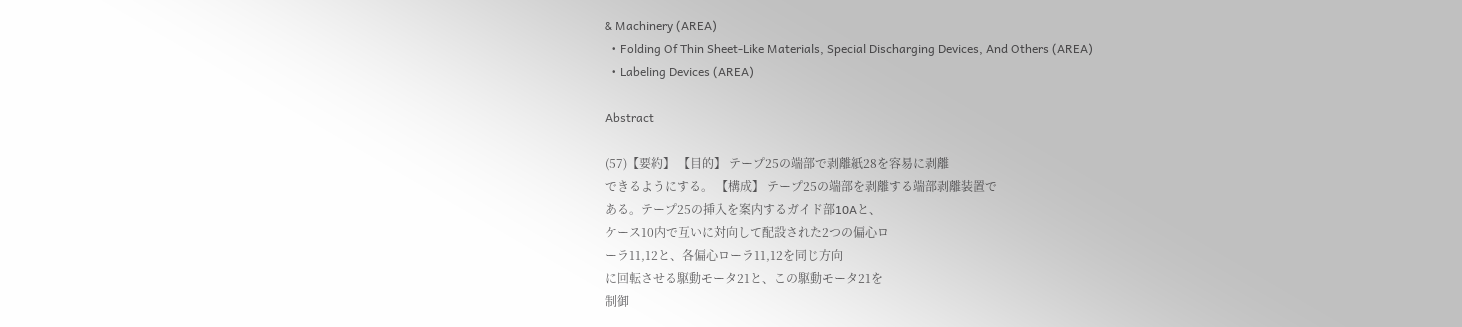& Machinery (AREA)
  • Folding Of Thin Sheet-Like Materials, Special Discharging Devices, And Others (AREA)
  • Labeling Devices (AREA)

Abstract

(57)【要約】 【目的】 テープ25の端部で剥離紙28を容易に剥離
できるようにする。 【構成】 テープ25の端部を剥離する端部剥離装置で
ある。テープ25の挿入を案内するガイド部10Aと、
ケース10内で互いに対向して配設された2つの偏心ロ
ーラ11,12と、各偏心ローラ11,12を同じ方向
に回転させる駆動モータ21と、この駆動モータ21を
制御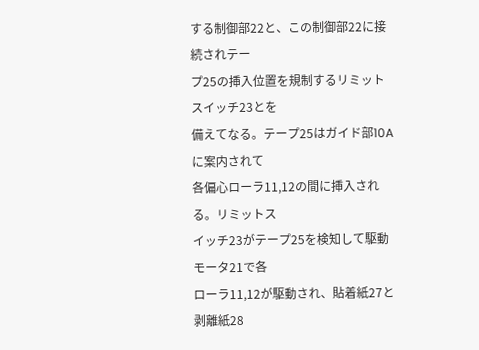する制御部22と、この制御部22に接続されテー
プ25の挿入位置を規制するリミットスイッチ23とを
備えてなる。テープ25はガイド部10Aに案内されて
各偏心ローラ11,12の間に挿入される。リミットス
イッチ23がテープ25を検知して駆動モータ21で各
ローラ11,12が駆動され、貼着紙27と剥離紙28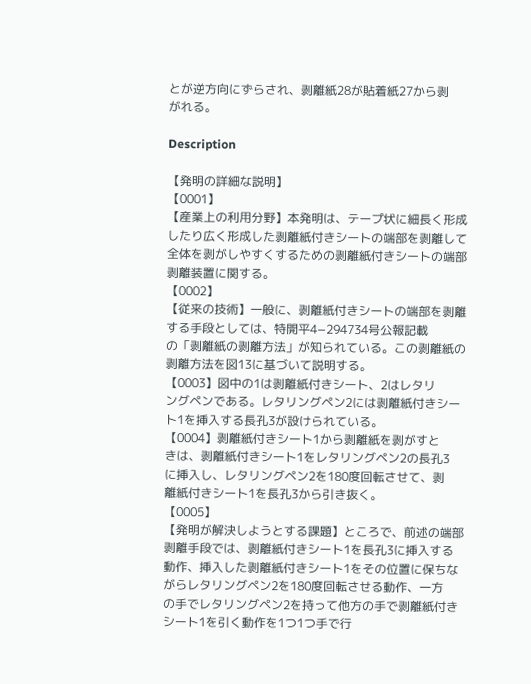とが逆方向にずらされ、剥離紙28が貼着紙27から剥
がれる。

Description

【発明の詳細な説明】
【0001】
【産業上の利用分野】本発明は、テープ状に細長く形成
したり広く形成した剥離紙付きシートの端部を剥離して
全体を剥がしやすくするための剥離紙付きシートの端部
剥離装置に関する。
【0002】
【従来の技術】一般に、剥離紙付きシートの端部を剥離
する手段としては、特開平4−294734号公報記載
の「剥離紙の剥離方法」が知られている。この剥離紙の
剥離方法を図13に基づいて説明する。
【0003】図中の1は剥離紙付きシート、2はレタリ
ングペンである。レタリングペン2には剥離紙付きシー
ト1を挿入する長孔3が設けられている。
【0004】剥離紙付きシート1から剥離紙を剥がすと
きは、剥離紙付きシート1をレタリングペン2の長孔3
に挿入し、レタリングペン2を180度回転させて、剥
離紙付きシート1を長孔3から引き抜く。
【0005】
【発明が解決しようとする課題】ところで、前述の端部
剥離手段では、剥離紙付きシート1を長孔3に挿入する
動作、挿入した剥離紙付きシート1をその位置に保ちな
がらレタリングペン2を180度回転させる動作、一方
の手でレタリングペン2を持って他方の手で剥離紙付き
シート1を引く動作を1つ1つ手で行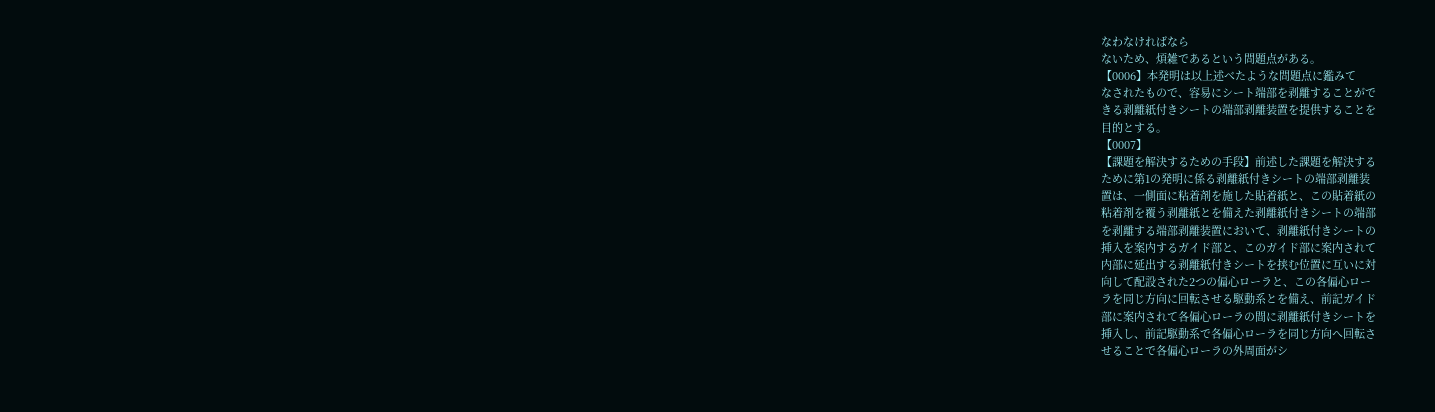なわなければなら
ないため、煩雑であるという問題点がある。
【0006】本発明は以上述べたような問題点に鑑みて
なされたもので、容易にシート端部を剥離することがで
きる剥離紙付きシートの端部剥離装置を提供することを
目的とする。
【0007】
【課題を解決するための手段】前述した課題を解決する
ために第1の発明に係る剥離紙付きシートの端部剥離装
置は、一側面に粘着剤を施した貼着紙と、この貼着紙の
粘着剤を覆う剥離紙とを備えた剥離紙付きシートの端部
を剥離する端部剥離装置において、剥離紙付きシートの
挿入を案内するガイド部と、このガイド部に案内されて
内部に延出する剥離紙付きシートを挟む位置に互いに対
向して配設された2つの偏心ローラと、この各偏心ロー
ラを同じ方向に回転させる駆動系とを備え、前記ガイド
部に案内されて各偏心ローラの間に剥離紙付きシートを
挿入し、前記駆動系で各偏心ローラを同じ方向へ回転さ
せることで各偏心ローラの外周面がシ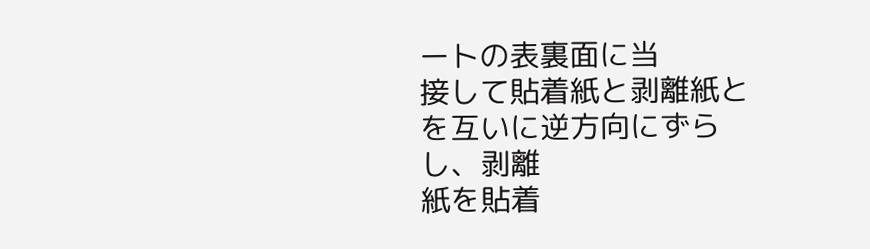ートの表裏面に当
接して貼着紙と剥離紙とを互いに逆方向にずらし、剥離
紙を貼着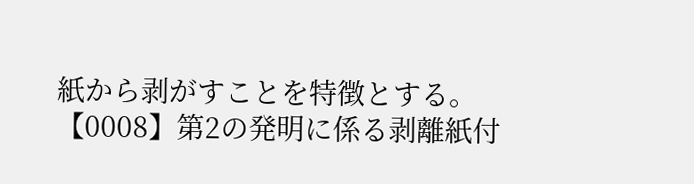紙から剥がすことを特徴とする。
【0008】第2の発明に係る剥離紙付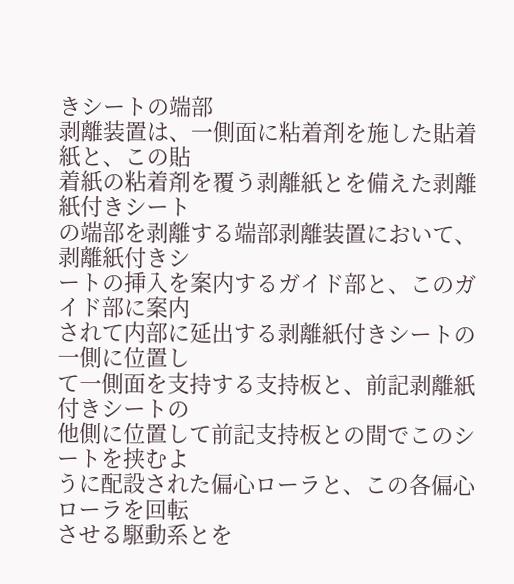きシートの端部
剥離装置は、一側面に粘着剤を施した貼着紙と、この貼
着紙の粘着剤を覆う剥離紙とを備えた剥離紙付きシート
の端部を剥離する端部剥離装置において、剥離紙付きシ
ートの挿入を案内するガイド部と、このガイド部に案内
されて内部に延出する剥離紙付きシートの一側に位置し
て一側面を支持する支持板と、前記剥離紙付きシートの
他側に位置して前記支持板との間でこのシートを挟むよ
うに配設された偏心ローラと、この各偏心ローラを回転
させる駆動系とを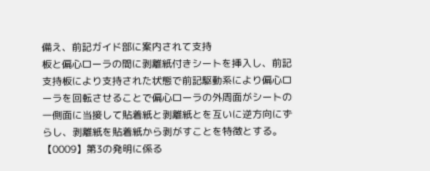備え、前記ガイド部に案内されて支持
板と偏心ローラの間に剥離紙付きシートを挿入し、前記
支持板により支持された状態で前記駆動系により偏心ロ
ーラを回転させることで偏心ローラの外周面がシートの
一側面に当接して貼着紙と剥離紙とを互いに逆方向にず
らし、剥離紙を貼着紙から剥がすことを特徴とする。
【0009】第3の発明に係る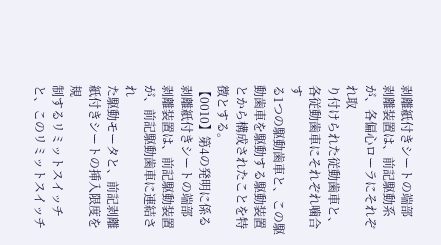剥離紙付きシートの端部
剥離装置は、前記駆動系が、各偏心ローラにそれぞれ取
り付けられた従動歯車と、各従動歯車にそれぞれ噛合す
る1つの駆動歯車と、この駆動歯車を駆動する駆動装置
とから構成されたことを特徴とする。
【0010】第4の発明に係る剥離紙付きシートの端部
剥離装置は、前記駆動装置が、前記駆動歯車に連結され
た駆動モータと、前記剥離紙付きシートの挿入限度を規
制するリミットスイッチと、このリミットスイッチ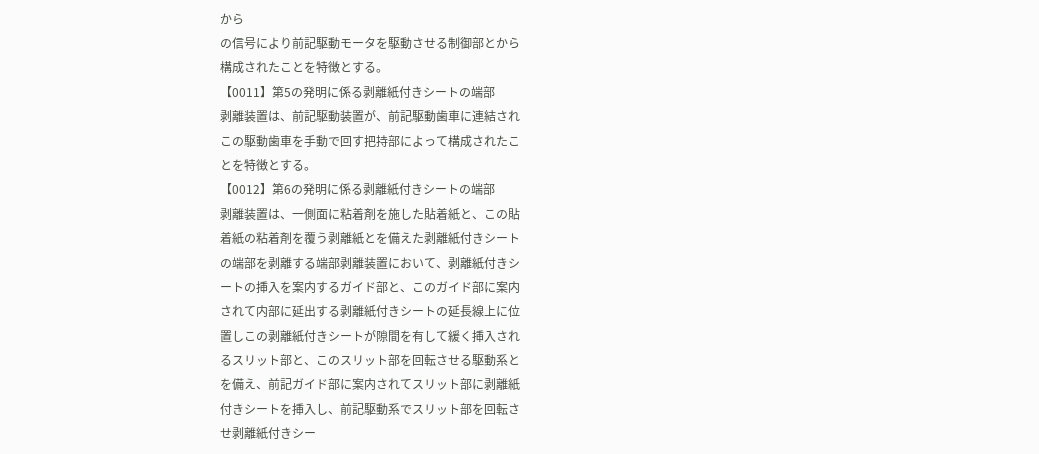から
の信号により前記駆動モータを駆動させる制御部とから
構成されたことを特徴とする。
【0011】第5の発明に係る剥離紙付きシートの端部
剥離装置は、前記駆動装置が、前記駆動歯車に連結され
この駆動歯車を手動で回す把持部によって構成されたこ
とを特徴とする。
【0012】第6の発明に係る剥離紙付きシートの端部
剥離装置は、一側面に粘着剤を施した貼着紙と、この貼
着紙の粘着剤を覆う剥離紙とを備えた剥離紙付きシート
の端部を剥離する端部剥離装置において、剥離紙付きシ
ートの挿入を案内するガイド部と、このガイド部に案内
されて内部に延出する剥離紙付きシートの延長線上に位
置しこの剥離紙付きシートが隙間を有して緩く挿入され
るスリット部と、このスリット部を回転させる駆動系と
を備え、前記ガイド部に案内されてスリット部に剥離紙
付きシートを挿入し、前記駆動系でスリット部を回転さ
せ剥離紙付きシー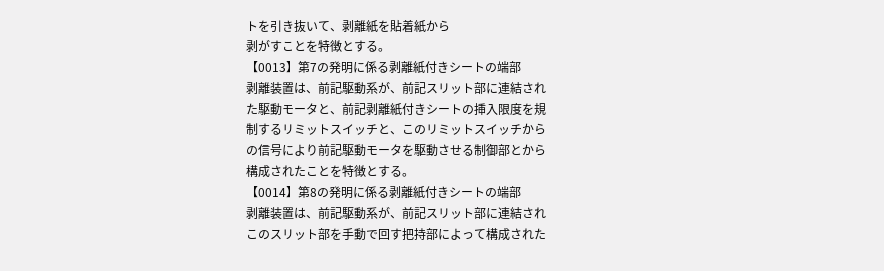トを引き抜いて、剥離紙を貼着紙から
剥がすことを特徴とする。
【0013】第7の発明に係る剥離紙付きシートの端部
剥離装置は、前記駆動系が、前記スリット部に連結され
た駆動モータと、前記剥離紙付きシートの挿入限度を規
制するリミットスイッチと、このリミットスイッチから
の信号により前記駆動モータを駆動させる制御部とから
構成されたことを特徴とする。
【0014】第8の発明に係る剥離紙付きシートの端部
剥離装置は、前記駆動系が、前記スリット部に連結され
このスリット部を手動で回す把持部によって構成された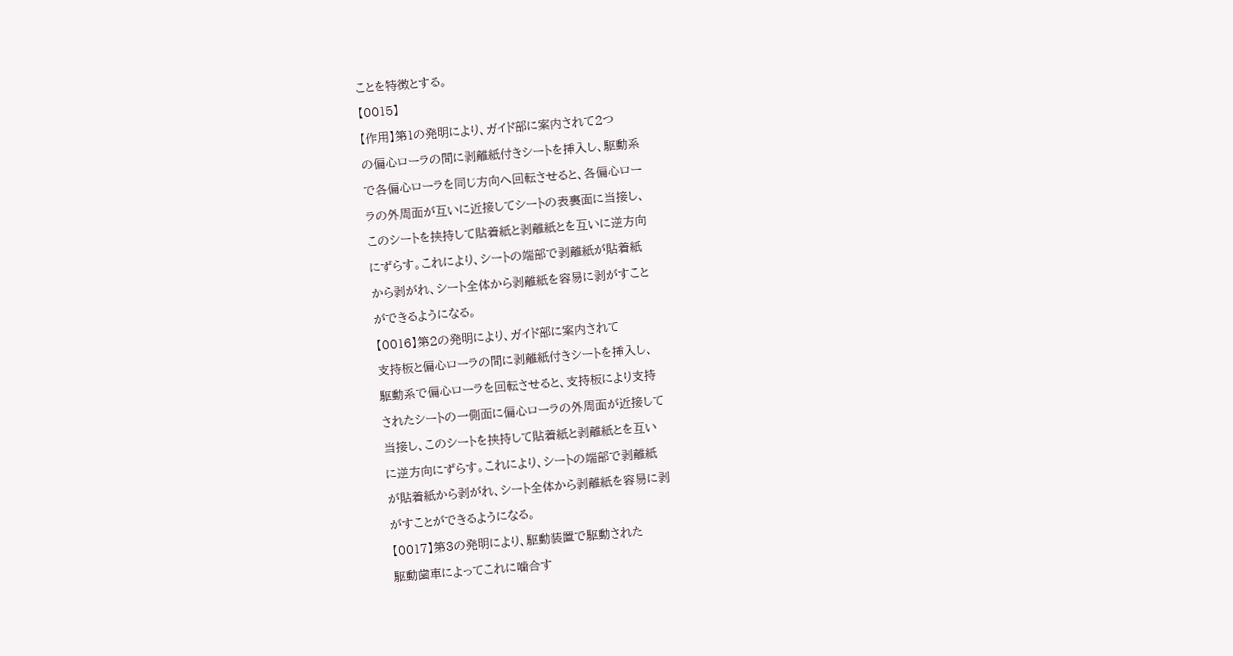ことを特徴とする。
【0015】
【作用】第1の発明により、ガイド部に案内されて2つ
の偏心ローラの間に剥離紙付きシートを挿入し、駆動系
で各偏心ローラを同じ方向へ回転させると、各偏心ロー
ラの外周面が互いに近接してシートの表裏面に当接し、
このシートを挟持して貼着紙と剥離紙とを互いに逆方向
にずらす。これにより、シートの端部で剥離紙が貼着紙
から剥がれ、シート全体から剥離紙を容易に剥がすこと
ができるようになる。
【0016】第2の発明により、ガイド部に案内されて
支持板と偏心ローラの間に剥離紙付きシートを挿入し、
駆動系で偏心ローラを回転させると、支持板により支持
されたシートの一側面に偏心ローラの外周面が近接して
当接し、このシートを挟持して貼着紙と剥離紙とを互い
に逆方向にずらす。これにより、シートの端部で剥離紙
が貼着紙から剥がれ、シート全体から剥離紙を容易に剥
がすことができるようになる。
【0017】第3の発明により、駆動装置で駆動された
駆動歯車によってこれに噛合す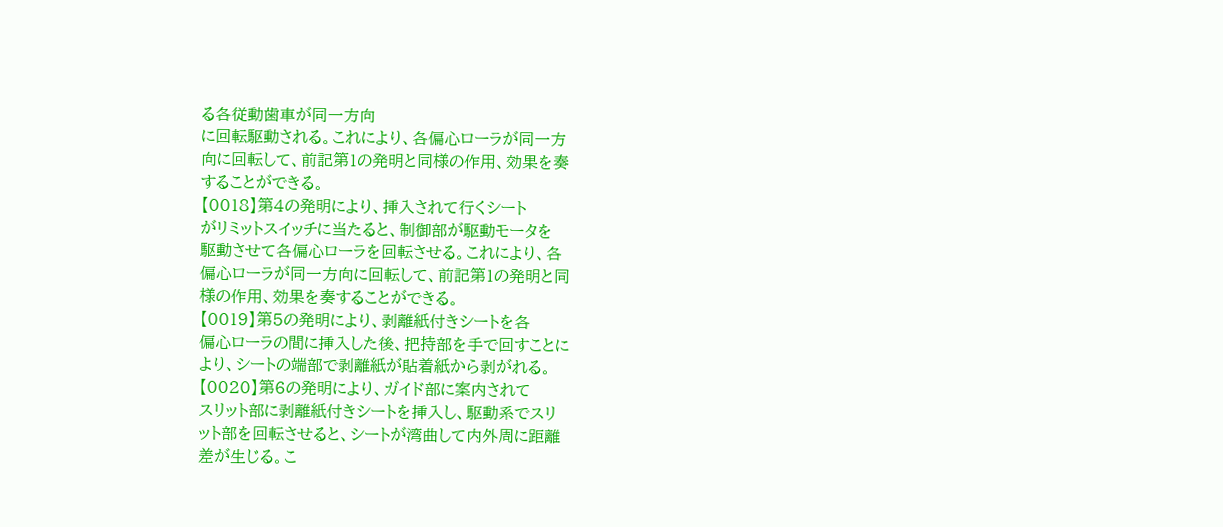る各従動歯車が同一方向
に回転駆動される。これにより、各偏心ローラが同一方
向に回転して、前記第1の発明と同様の作用、効果を奏
することができる。
【0018】第4の発明により、挿入されて行くシート
がリミットスイッチに当たると、制御部が駆動モータを
駆動させて各偏心ローラを回転させる。これにより、各
偏心ローラが同一方向に回転して、前記第1の発明と同
様の作用、効果を奏することができる。
【0019】第5の発明により、剥離紙付きシートを各
偏心ローラの間に挿入した後、把持部を手で回すことに
より、シートの端部で剥離紙が貼着紙から剥がれる。
【0020】第6の発明により、ガイド部に案内されて
スリット部に剥離紙付きシートを挿入し、駆動系でスリ
ット部を回転させると、シートが湾曲して内外周に距離
差が生じる。こ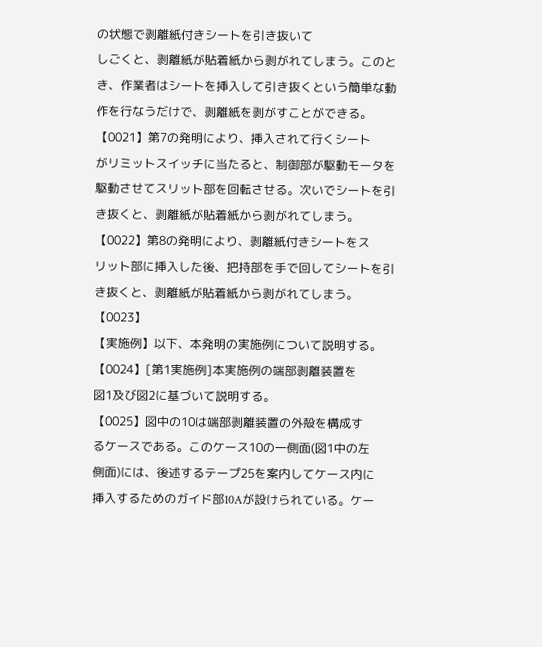の状態で剥離紙付きシートを引き抜いて
しごくと、剥離紙が貼着紙から剥がれてしまう。このと
き、作業者はシートを挿入して引き抜くという簡単な動
作を行なうだけで、剥離紙を剥がすことができる。
【0021】第7の発明により、挿入されて行くシート
がリミットスイッチに当たると、制御部が駆動モータを
駆動させてスリット部を回転させる。次いでシートを引
き抜くと、剥離紙が貼着紙から剥がれてしまう。
【0022】第8の発明により、剥離紙付きシートをス
リット部に挿入した後、把持部を手で回してシートを引
き抜くと、剥離紙が貼着紙から剥がれてしまう。
【0023】
【実施例】以下、本発明の実施例について説明する。
【0024】[第1実施例]本実施例の端部剥離装置を
図1及び図2に基づいて説明する。
【0025】図中の10は端部剥離装置の外殻を構成す
るケースである。このケース10の一側面(図1中の左
側面)には、後述するテープ25を案内してケース内に
挿入するためのガイド部10Aが設けられている。ケー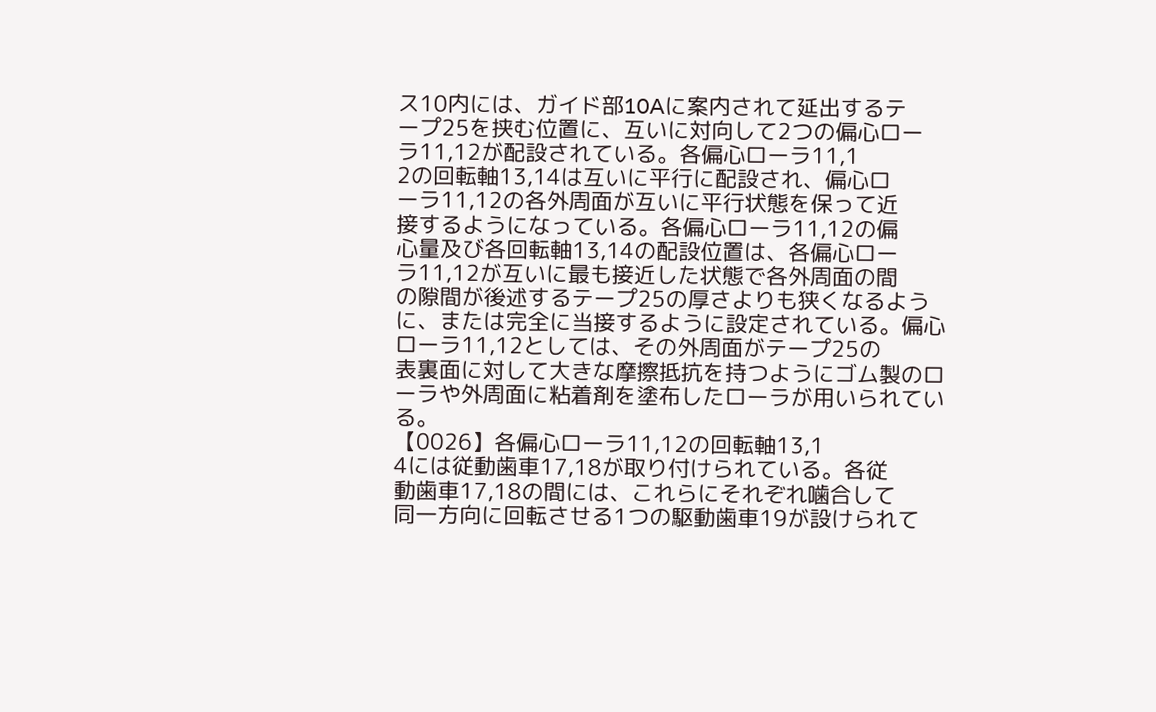ス10内には、ガイド部10Aに案内されて延出するテ
ープ25を挟む位置に、互いに対向して2つの偏心ロー
ラ11,12が配設されている。各偏心ローラ11,1
2の回転軸13,14は互いに平行に配設され、偏心ロ
ーラ11,12の各外周面が互いに平行状態を保って近
接するようになっている。各偏心ローラ11,12の偏
心量及び各回転軸13,14の配設位置は、各偏心ロー
ラ11,12が互いに最も接近した状態で各外周面の間
の隙間が後述するテープ25の厚さよりも狭くなるよう
に、または完全に当接するように設定されている。偏心
ローラ11,12としては、その外周面がテープ25の
表裏面に対して大きな摩擦抵抗を持つようにゴム製のロ
ーラや外周面に粘着剤を塗布したローラが用いられてい
る。
【0026】各偏心ローラ11,12の回転軸13,1
4には従動歯車17,18が取り付けられている。各従
動歯車17,18の間には、これらにそれぞれ噛合して
同一方向に回転させる1つの駆動歯車19が設けられて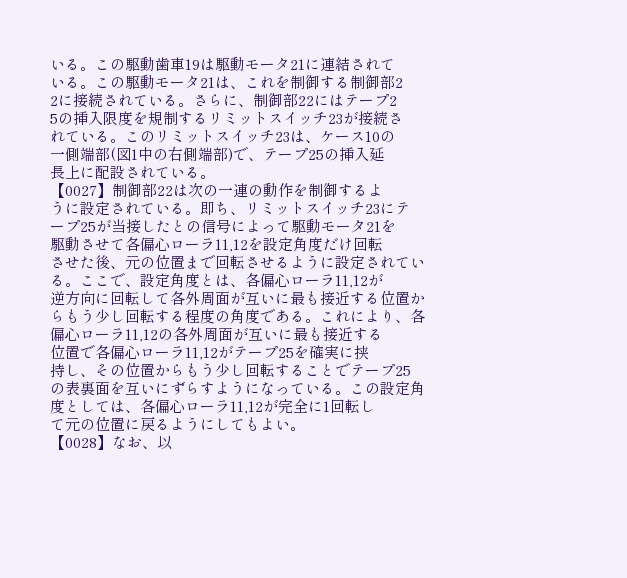いる。この駆動歯車19は駆動モータ21に連結されて
いる。この駆動モータ21は、これを制御する制御部2
2に接続されている。さらに、制御部22にはテープ2
5の挿入限度を規制するリミットスイッチ23が接続さ
れている。このリミットスイッチ23は、ケース10の
一側端部(図1中の右側端部)で、テープ25の挿入延
長上に配設されている。
【0027】制御部22は次の一連の動作を制御するよ
うに設定されている。即ち、リミットスイッチ23にテ
ープ25が当接したとの信号によって駆動モータ21を
駆動させて各偏心ローラ11,12を設定角度だけ回転
させた後、元の位置まで回転させるように設定されてい
る。ここで、設定角度とは、各偏心ローラ11,12が
逆方向に回転して各外周面が互いに最も接近する位置か
らもう少し回転する程度の角度である。これにより、各
偏心ローラ11,12の各外周面が互いに最も接近する
位置で各偏心ローラ11,12がテープ25を確実に挟
持し、その位置からもう少し回転することでテープ25
の表裏面を互いにずらすようになっている。この設定角
度としては、各偏心ローラ11,12が完全に1回転し
て元の位置に戻るようにしてもよい。
【0028】なお、以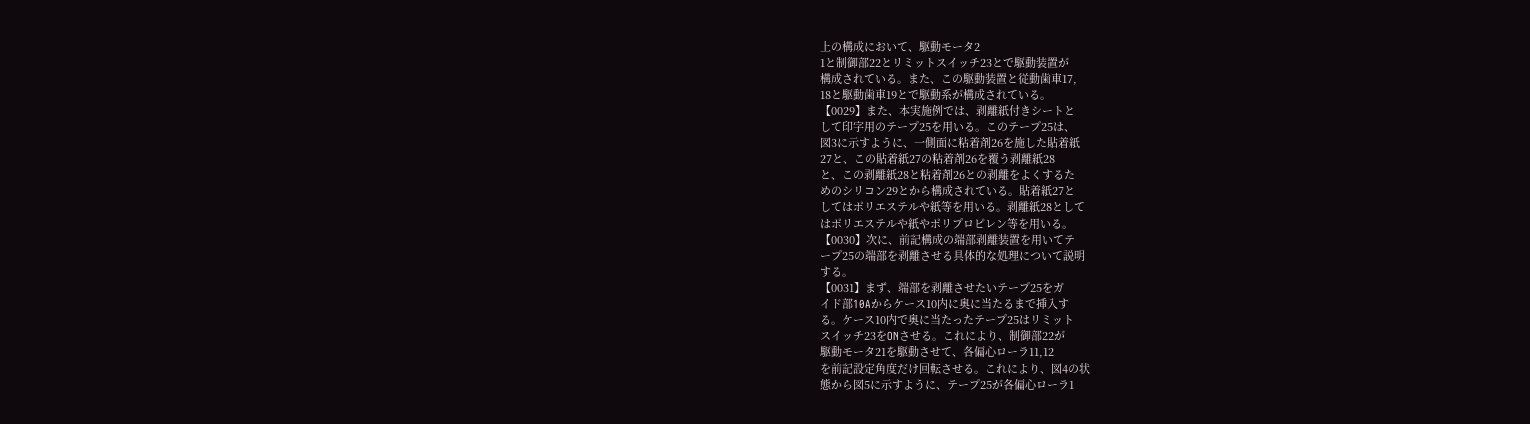上の構成において、駆動モータ2
1と制御部22とリミットスイッチ23とで駆動装置が
構成されている。また、この駆動装置と従動歯車17,
18と駆動歯車19とで駆動系が構成されている。
【0029】また、本実施例では、剥離紙付きシートと
して印字用のテープ25を用いる。このテープ25は、
図3に示すように、一側面に粘着剤26を施した貼着紙
27と、この貼着紙27の粘着剤26を覆う剥離紙28
と、この剥離紙28と粘着剤26との剥離をよくするた
めのシリコン29とから構成されている。貼着紙27と
してはポリエステルや紙等を用いる。剥離紙28として
はポリエステルや紙やポリプロピレン等を用いる。
【0030】次に、前記構成の端部剥離装置を用いてテ
ープ25の端部を剥離させる具体的な処理について説明
する。
【0031】まず、端部を剥離させたいテープ25をガ
イド部10Aからケース10内に奥に当たるまで挿入す
る。ケース10内で奥に当たったテープ25はリミット
スイッチ23をONさせる。これにより、制御部22が
駆動モータ21を駆動させて、各偏心ローラ11,12
を前記設定角度だけ回転させる。これにより、図4の状
態から図5に示すように、テープ25が各偏心ローラ1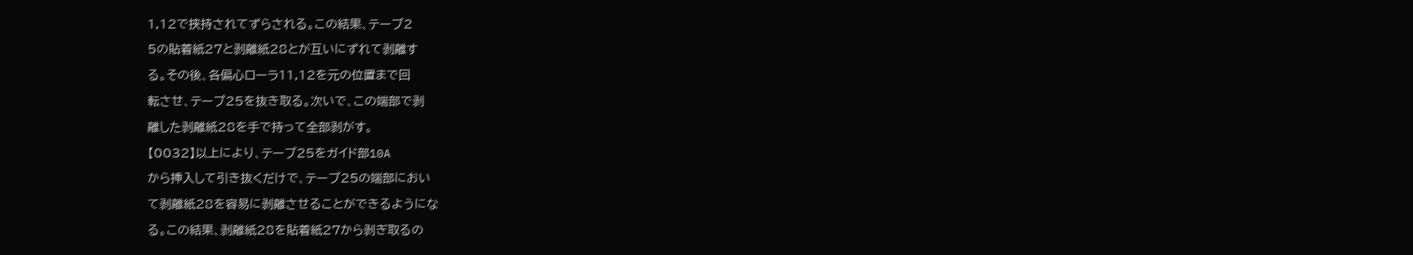1,12で挟持されてずらされる。この結果、テープ2
5の貼着紙27と剥離紙28とが互いにずれて剥離す
る。その後、各偏心ローラ11,12を元の位置まで回
転させ、テープ25を抜き取る。次いで、この端部で剥
離した剥離紙28を手で持って全部剥がす。
【0032】以上により、テープ25をガイド部10A
から挿入して引き抜くだけで、テープ25の端部におい
て剥離紙28を容易に剥離させることができるようにな
る。この結果、剥離紙28を貼着紙27から剥ぎ取るの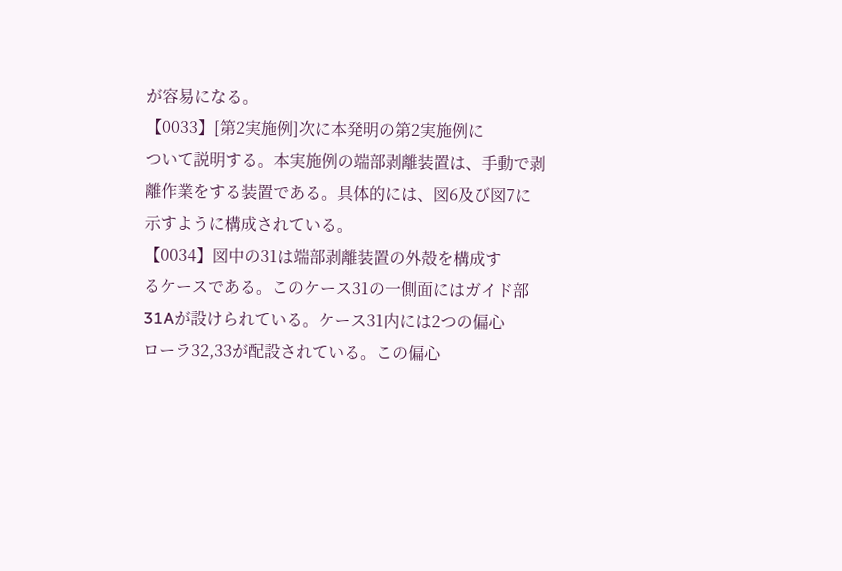が容易になる。
【0033】[第2実施例]次に本発明の第2実施例に
ついて説明する。本実施例の端部剥離装置は、手動で剥
離作業をする装置である。具体的には、図6及び図7に
示すように構成されている。
【0034】図中の31は端部剥離装置の外殻を構成す
るケースである。このケース31の一側面にはガイド部
31Aが設けられている。ケース31内には2つの偏心
ローラ32,33が配設されている。この偏心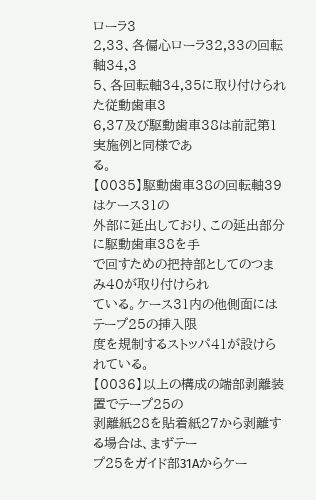ローラ3
2,33、各偏心ローラ32,33の回転軸34,3
5、各回転軸34,35に取り付けられた従動歯車3
6,37及び駆動歯車38は前記第1実施例と同様であ
る。
【0035】駆動歯車38の回転軸39はケース31の
外部に延出しており、この延出部分に駆動歯車38を手
で回すための把持部としてのつまみ40が取り付けられ
ている。ケース31内の他側面にはテープ25の挿入限
度を規制するストッパ41が設けられている。
【0036】以上の構成の端部剥離装置でテープ25の
剥離紙28を貼着紙27から剥離する場合は、まずテー
プ25をガイド部31Aからケー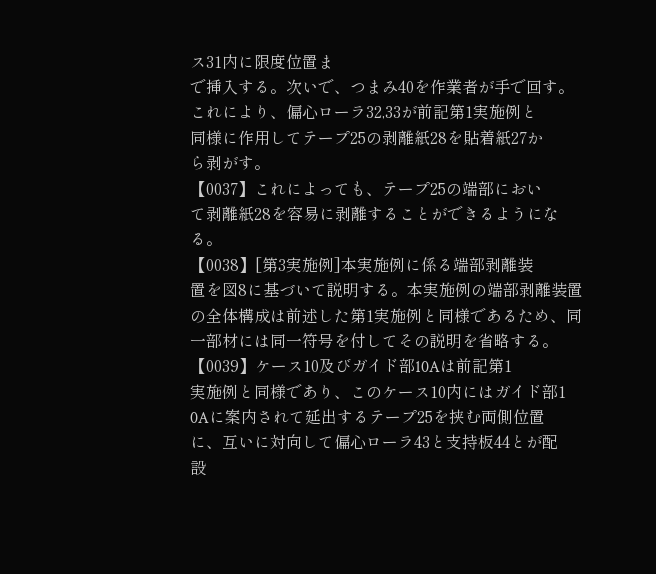ス31内に限度位置ま
で挿入する。次いで、つまみ40を作業者が手で回す。
これにより、偏心ローラ32,33が前記第1実施例と
同様に作用してテープ25の剥離紙28を貼着紙27か
ら剥がす。
【0037】これによっても、テープ25の端部におい
て剥離紙28を容易に剥離することができるようにな
る。
【0038】[第3実施例]本実施例に係る端部剥離装
置を図8に基づいて説明する。本実施例の端部剥離装置
の全体構成は前述した第1実施例と同様であるため、同
一部材には同一符号を付してその説明を省略する。
【0039】ケース10及びガイド部10Aは前記第1
実施例と同様であり、このケース10内にはガイド部1
0Aに案内されて延出するテープ25を挟む両側位置
に、互いに対向して偏心ローラ43と支持板44とが配
設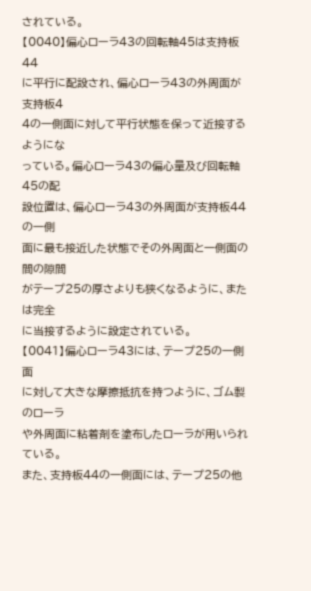されている。
【0040】偏心ローラ43の回転軸45は支持板44
に平行に配設され、偏心ローラ43の外周面が支持板4
4の一側面に対して平行状態を保って近接するようにな
っている。偏心ローラ43の偏心量及び回転軸45の配
設位置は、偏心ローラ43の外周面が支持板44の一側
面に最も接近した状態でその外周面と一側面の間の隙間
がテープ25の厚さよりも狭くなるように、または完全
に当接するように設定されている。
【0041】偏心ローラ43には、テープ25の一側面
に対して大きな摩擦抵抗を持つように、ゴム製のローラ
や外周面に粘着剤を塗布したローラが用いられている。
また、支持板44の一側面には、テープ25の他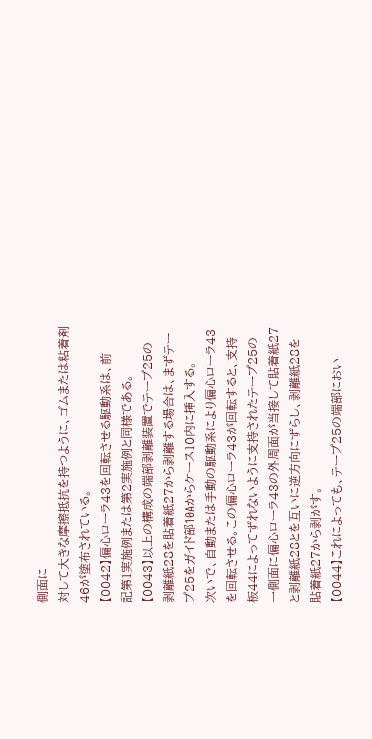側面に
対して大きな摩擦抵抗を持つように、ゴムまたは粘着剤
46が塗布されている。
【0042】偏心ローラ43を回転させる駆動系は、前
記第1実施例または第2実施例と同様である。
【0043】以上の構成の端部剥離装置でテープ25の
剥離紙28を貼着紙27から剥離する場合は、まずテー
プ25をガイド部10Aからケース10内に挿入する。
次いで、自動または手動の駆動系により偏心ローラ43
を回転させる。この偏心ローラ43が回転すると、支持
板44によってずれないように支持されたテープ25の
一側面に偏心ローラ43の外周面が当接して貼着紙27
と剥離紙28とを互いに逆方向にずらし、剥離紙28を
貼着紙27から剥がす。
【0044】これによっても、テープ25の端部におい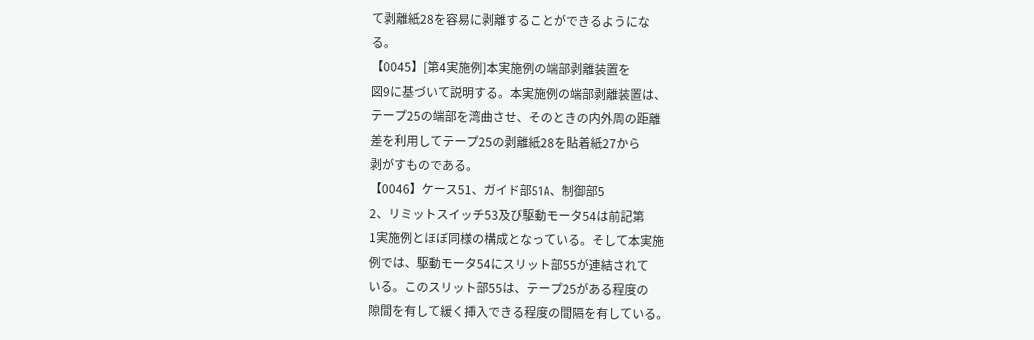て剥離紙28を容易に剥離することができるようにな
る。
【0045】[第4実施例]本実施例の端部剥離装置を
図9に基づいて説明する。本実施例の端部剥離装置は、
テープ25の端部を湾曲させ、そのときの内外周の距離
差を利用してテープ25の剥離紙28を貼着紙27から
剥がすものである。
【0046】ケース51、ガイド部51A、制御部5
2、リミットスイッチ53及び駆動モータ54は前記第
1実施例とほぼ同様の構成となっている。そして本実施
例では、駆動モータ54にスリット部55が連結されて
いる。このスリット部55は、テープ25がある程度の
隙間を有して緩く挿入できる程度の間隔を有している。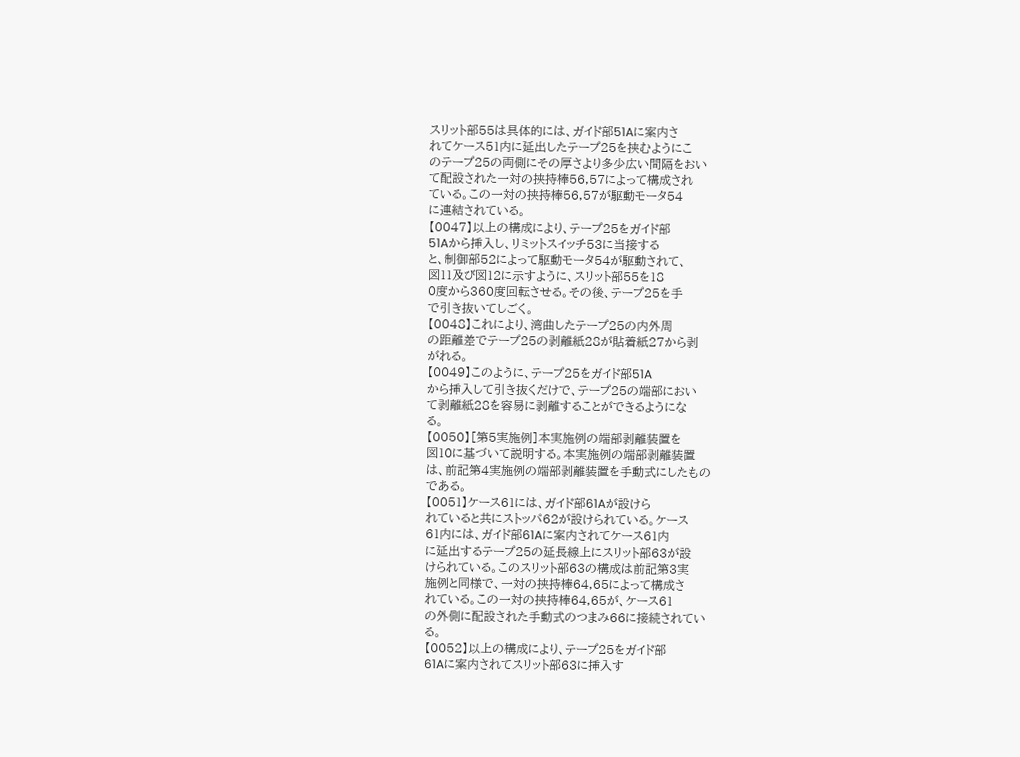スリット部55は具体的には、ガイド部51Aに案内さ
れてケース51内に延出したテープ25を挟むようにこ
のテープ25の両側にその厚さより多少広い間隔をおい
て配設された一対の挟持棒56,57によって構成され
ている。この一対の挟持棒56,57が駆動モータ54
に連結されている。
【0047】以上の構成により、テープ25をガイド部
51Aから挿入し、リミットスイッチ53に当接する
と、制御部52によって駆動モータ54が駆動されて、
図11及び図12に示すように、スリット部55を18
0度から360度回転させる。その後、テープ25を手
で引き抜いてしごく。
【0048】これにより、湾曲したテープ25の内外周
の距離差でテープ25の剥離紙28が貼着紙27から剥
がれる。
【0049】このように、テープ25をガイド部51A
から挿入して引き抜くだけで、テープ25の端部におい
て剥離紙28を容易に剥離することができるようにな
る。
【0050】[第5実施例]本実施例の端部剥離装置を
図10に基づいて説明する。本実施例の端部剥離装置
は、前記第4実施例の端部剥離装置を手動式にしたもの
である。
【0051】ケース61には、ガイド部61Aが設けら
れていると共にストッパ62が設けられている。ケース
61内には、ガイド部61Aに案内されてケース61内
に延出するテープ25の延長線上にスリット部63が設
けられている。このスリット部63の構成は前記第3実
施例と同様で、一対の挟持棒64,65によって構成さ
れている。この一対の挟持棒64,65が、ケース61
の外側に配設された手動式のつまみ66に接続されてい
る。
【0052】以上の構成により、テープ25をガイド部
61Aに案内されてスリット部63に挿入す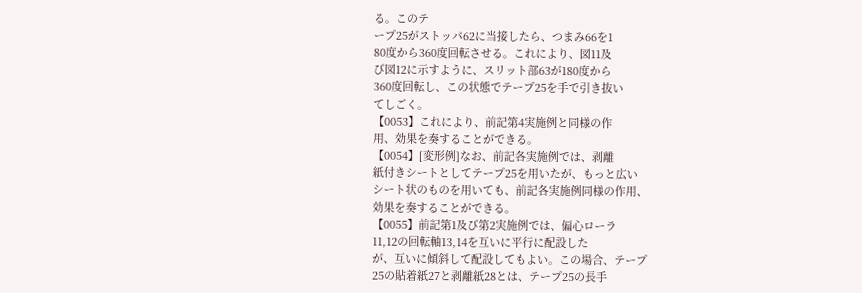る。このテ
ープ25がストッパ62に当接したら、つまみ66を1
80度から360度回転させる。これにより、図11及
び図12に示すように、スリット部63が180度から
360度回転し、この状態でテープ25を手で引き抜い
てしごく。
【0053】これにより、前記第4実施例と同様の作
用、効果を奏することができる。
【0054】[変形例]なお、前記各実施例では、剥離
紙付きシートとしてテープ25を用いたが、もっと広い
シート状のものを用いても、前記各実施例同様の作用、
効果を奏することができる。
【0055】前記第1及び第2実施例では、偏心ローラ
11,12の回転軸13,14を互いに平行に配設した
が、互いに傾斜して配設してもよい。この場合、テープ
25の貼着紙27と剥離紙28とは、テープ25の長手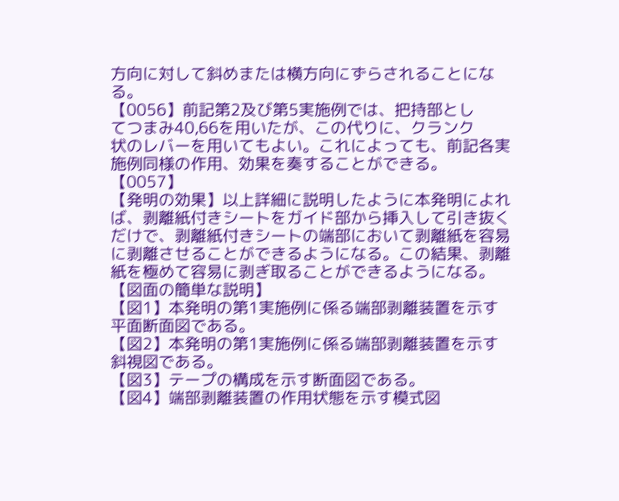方向に対して斜めまたは横方向にずらされることにな
る。
【0056】前記第2及び第5実施例では、把持部とし
てつまみ40,66を用いたが、この代りに、クランク
状のレバーを用いてもよい。これによっても、前記各実
施例同様の作用、効果を奏することができる。
【0057】
【発明の効果】以上詳細に説明したように本発明によれ
ば、剥離紙付きシートをガイド部から挿入して引き抜く
だけで、剥離紙付きシートの端部において剥離紙を容易
に剥離させることができるようになる。この結果、剥離
紙を極めて容易に剥ぎ取ることができるようになる。
【図面の簡単な説明】
【図1】本発明の第1実施例に係る端部剥離装置を示す
平面断面図である。
【図2】本発明の第1実施例に係る端部剥離装置を示す
斜視図である。
【図3】テープの構成を示す断面図である。
【図4】端部剥離装置の作用状態を示す模式図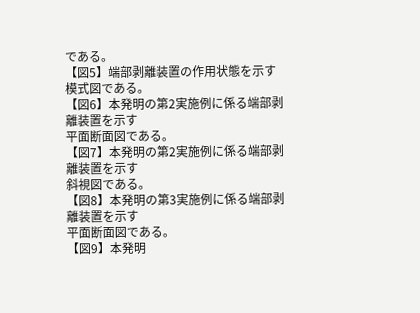である。
【図5】端部剥離装置の作用状態を示す模式図である。
【図6】本発明の第2実施例に係る端部剥離装置を示す
平面断面図である。
【図7】本発明の第2実施例に係る端部剥離装置を示す
斜視図である。
【図8】本発明の第3実施例に係る端部剥離装置を示す
平面断面図である。
【図9】本発明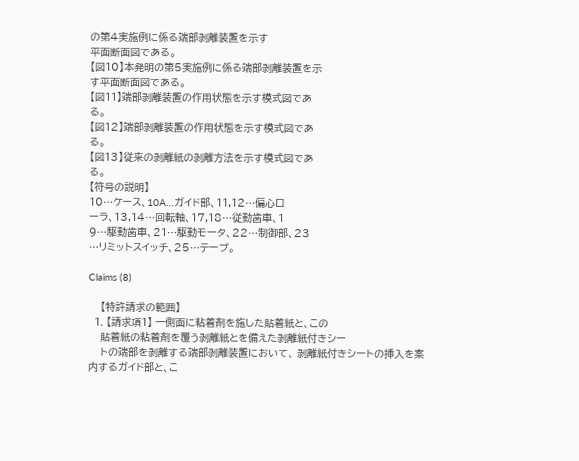の第4実施例に係る端部剥離装置を示す
平面断面図である。
【図10】本発明の第5実施例に係る端部剥離装置を示
す平面断面図である。
【図11】端部剥離装置の作用状態を示す模式図であ
る。
【図12】端部剥離装置の作用状態を示す模式図であ
る。
【図13】従来の剥離紙の剥離方法を示す模式図であ
る。
【符号の説明】
10…ケース、10A…ガイド部、11,12…偏心ロ
ーラ、13,14…回転軸、17,18…従動歯車、1
9…駆動歯車、21…駆動モータ、22…制御部、23
…リミットスイッチ、25…テープ。

Claims (8)

    【特許請求の範囲】
  1. 【請求項1】 一側面に粘着剤を施した貼着紙と、この
    貼着紙の粘着剤を覆う剥離紙とを備えた剥離紙付きシー
    トの端部を剥離する端部剥離装置において、 剥離紙付きシートの挿入を案内するガイド部と、こ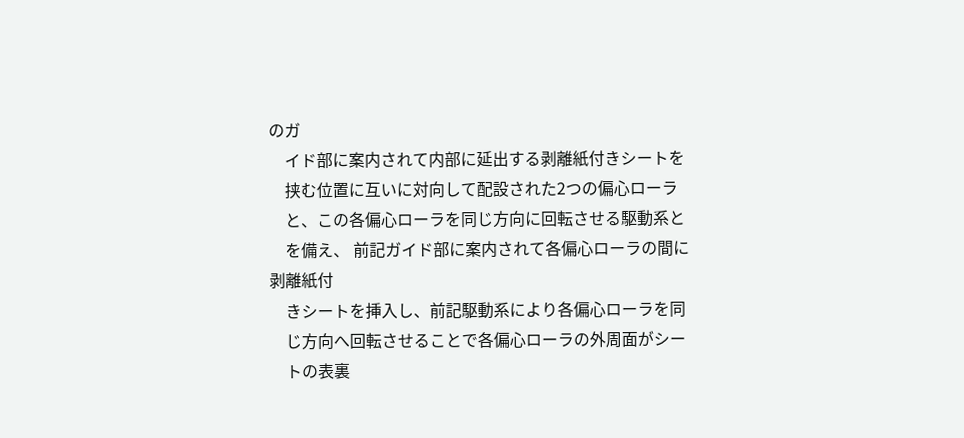のガ
    イド部に案内されて内部に延出する剥離紙付きシートを
    挟む位置に互いに対向して配設された2つの偏心ローラ
    と、この各偏心ローラを同じ方向に回転させる駆動系と
    を備え、 前記ガイド部に案内されて各偏心ローラの間に剥離紙付
    きシートを挿入し、前記駆動系により各偏心ローラを同
    じ方向へ回転させることで各偏心ローラの外周面がシー
    トの表裏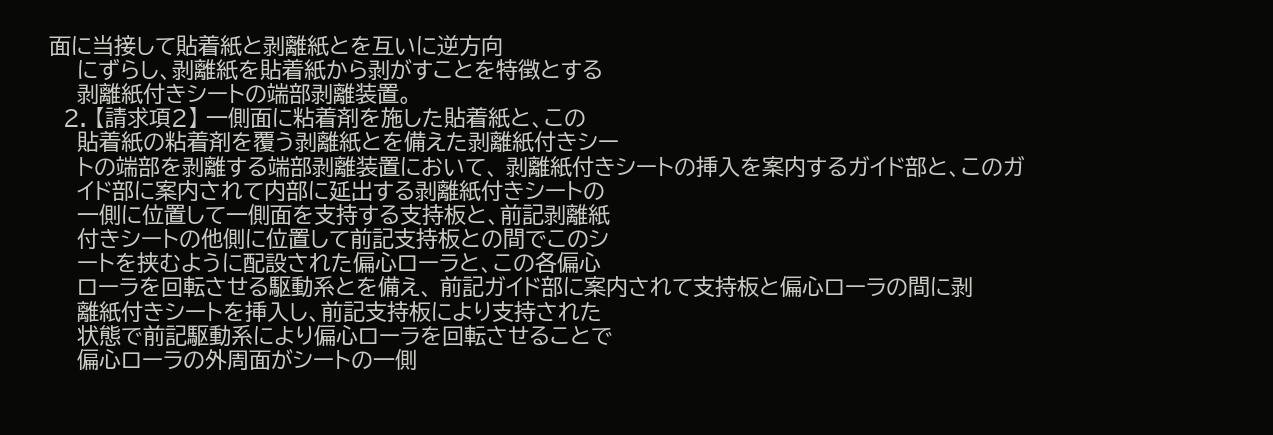面に当接して貼着紙と剥離紙とを互いに逆方向
    にずらし、剥離紙を貼着紙から剥がすことを特徴とする
    剥離紙付きシートの端部剥離装置。
  2. 【請求項2】 一側面に粘着剤を施した貼着紙と、この
    貼着紙の粘着剤を覆う剥離紙とを備えた剥離紙付きシー
    トの端部を剥離する端部剥離装置において、 剥離紙付きシートの挿入を案内するガイド部と、このガ
    イド部に案内されて内部に延出する剥離紙付きシートの
    一側に位置して一側面を支持する支持板と、前記剥離紙
    付きシートの他側に位置して前記支持板との間でこのシ
    ートを挟むように配設された偏心ローラと、この各偏心
    ローラを回転させる駆動系とを備え、 前記ガイド部に案内されて支持板と偏心ローラの間に剥
    離紙付きシートを挿入し、前記支持板により支持された
    状態で前記駆動系により偏心ローラを回転させることで
    偏心ローラの外周面がシートの一側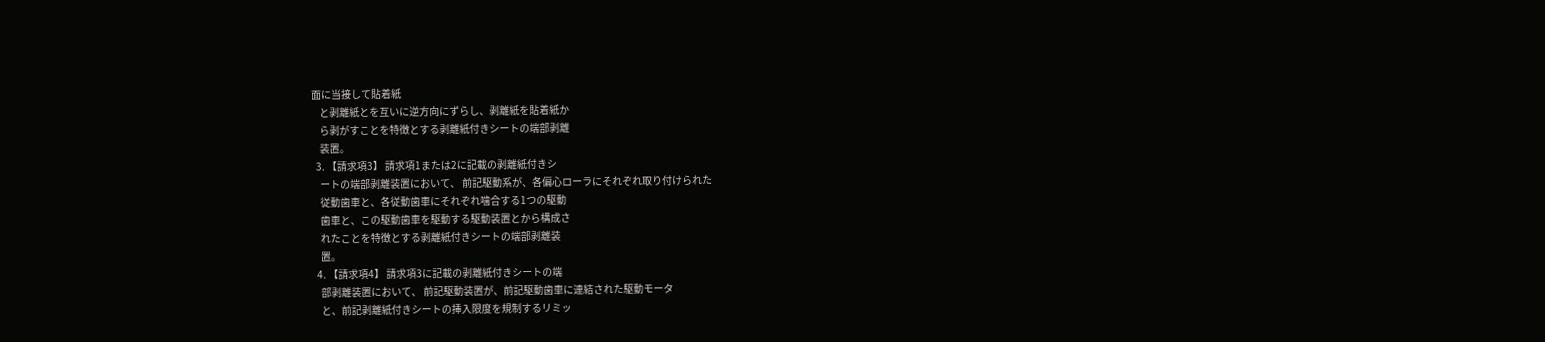面に当接して貼着紙
    と剥離紙とを互いに逆方向にずらし、剥離紙を貼着紙か
    ら剥がすことを特徴とする剥離紙付きシートの端部剥離
    装置。
  3. 【請求項3】 請求項1または2に記載の剥離紙付きシ
    ートの端部剥離装置において、 前記駆動系が、各偏心ローラにそれぞれ取り付けられた
    従動歯車と、各従動歯車にそれぞれ噛合する1つの駆動
    歯車と、この駆動歯車を駆動する駆動装置とから構成さ
    れたことを特徴とする剥離紙付きシートの端部剥離装
    置。
  4. 【請求項4】 請求項3に記載の剥離紙付きシートの端
    部剥離装置において、 前記駆動装置が、前記駆動歯車に連結された駆動モータ
    と、前記剥離紙付きシートの挿入限度を規制するリミッ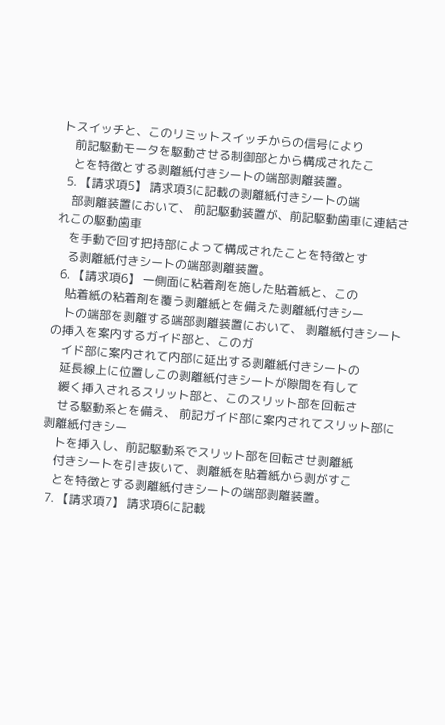トスイッチと、このリミットスイッチからの信号により
    前記駆動モータを駆動させる制御部とから構成されたこ
    とを特徴とする剥離紙付きシートの端部剥離装置。
  5. 【請求項5】 請求項3に記載の剥離紙付きシートの端
    部剥離装置において、 前記駆動装置が、前記駆動歯車に連結されこの駆動歯車
    を手動で回す把持部によって構成されたことを特徴とす
    る剥離紙付きシートの端部剥離装置。
  6. 【請求項6】 一側面に粘着剤を施した貼着紙と、この
    貼着紙の粘着剤を覆う剥離紙とを備えた剥離紙付きシー
    トの端部を剥離する端部剥離装置において、 剥離紙付きシートの挿入を案内するガイド部と、このガ
    イド部に案内されて内部に延出する剥離紙付きシートの
    延長線上に位置しこの剥離紙付きシートが隙間を有して
    緩く挿入されるスリット部と、このスリット部を回転さ
    せる駆動系とを備え、 前記ガイド部に案内されてスリット部に剥離紙付きシー
    トを挿入し、前記駆動系でスリット部を回転させ剥離紙
    付きシートを引き抜いて、剥離紙を貼着紙から剥がすこ
    とを特徴とする剥離紙付きシートの端部剥離装置。
  7. 【請求項7】 請求項6に記載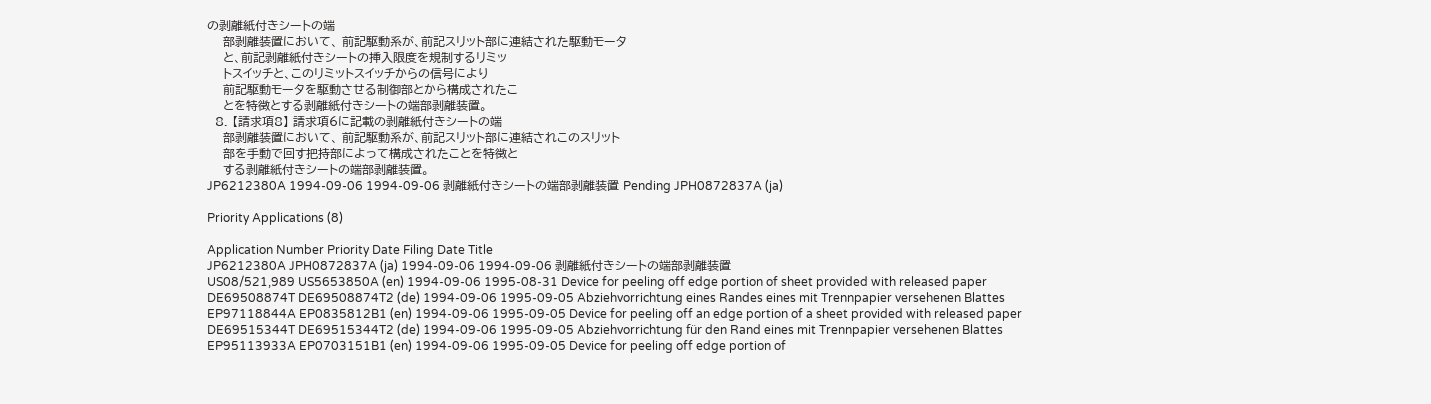の剥離紙付きシートの端
    部剥離装置において、 前記駆動系が、前記スリット部に連結された駆動モータ
    と、前記剥離紙付きシートの挿入限度を規制するリミッ
    トスイッチと、このリミットスイッチからの信号により
    前記駆動モータを駆動させる制御部とから構成されたこ
    とを特徴とする剥離紙付きシートの端部剥離装置。
  8. 【請求項8】 請求項6に記載の剥離紙付きシートの端
    部剥離装置において、 前記駆動系が、前記スリット部に連結されこのスリット
    部を手動で回す把持部によって構成されたことを特徴と
    する剥離紙付きシートの端部剥離装置。
JP6212380A 1994-09-06 1994-09-06 剥離紙付きシートの端部剥離装置 Pending JPH0872837A (ja)

Priority Applications (8)

Application Number Priority Date Filing Date Title
JP6212380A JPH0872837A (ja) 1994-09-06 1994-09-06 剥離紙付きシートの端部剥離装置
US08/521,989 US5653850A (en) 1994-09-06 1995-08-31 Device for peeling off edge portion of sheet provided with released paper
DE69508874T DE69508874T2 (de) 1994-09-06 1995-09-05 Abziehvorrichtung eines Randes eines mit Trennpapier versehenen Blattes
EP97118844A EP0835812B1 (en) 1994-09-06 1995-09-05 Device for peeling off an edge portion of a sheet provided with released paper
DE69515344T DE69515344T2 (de) 1994-09-06 1995-09-05 Abziehvorrichtung für den Rand eines mit Trennpapier versehenen Blattes
EP95113933A EP0703151B1 (en) 1994-09-06 1995-09-05 Device for peeling off edge portion of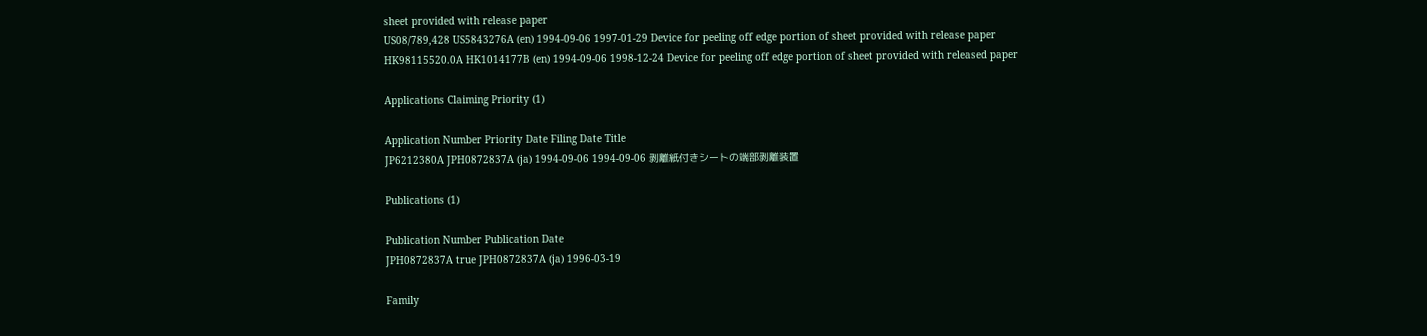sheet provided with release paper
US08/789,428 US5843276A (en) 1994-09-06 1997-01-29 Device for peeling off edge portion of sheet provided with release paper
HK98115520.0A HK1014177B (en) 1994-09-06 1998-12-24 Device for peeling off edge portion of sheet provided with released paper

Applications Claiming Priority (1)

Application Number Priority Date Filing Date Title
JP6212380A JPH0872837A (ja) 1994-09-06 1994-09-06 剥離紙付きシートの端部剥離装置

Publications (1)

Publication Number Publication Date
JPH0872837A true JPH0872837A (ja) 1996-03-19

Family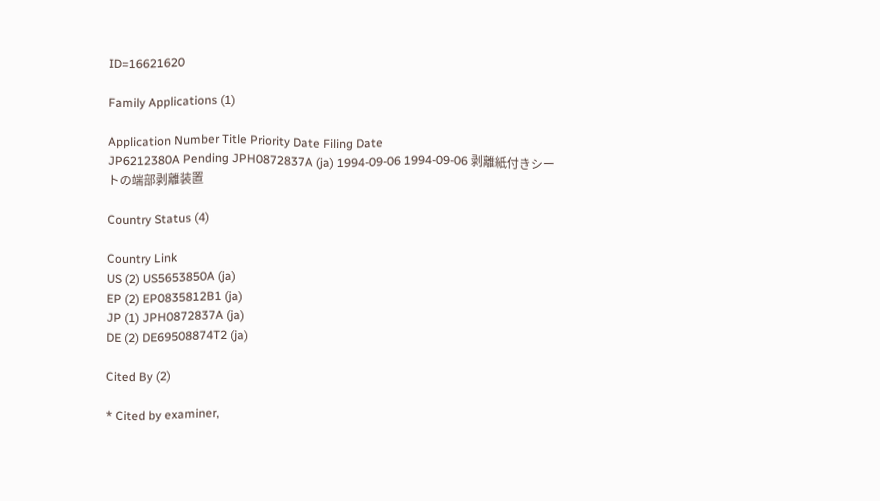ID=16621620

Family Applications (1)

Application Number Title Priority Date Filing Date
JP6212380A Pending JPH0872837A (ja) 1994-09-06 1994-09-06 剥離紙付きシートの端部剥離装置

Country Status (4)

Country Link
US (2) US5653850A (ja)
EP (2) EP0835812B1 (ja)
JP (1) JPH0872837A (ja)
DE (2) DE69508874T2 (ja)

Cited By (2)

* Cited by examiner,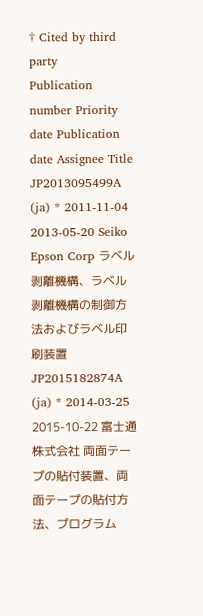† Cited by third party
Publication number Priority date Publication date Assignee Title
JP2013095499A (ja) * 2011-11-04 2013-05-20 Seiko Epson Corp ラベル剥離機構、ラベル剥離機構の制御方法およびラベル印刷装置
JP2015182874A (ja) * 2014-03-25 2015-10-22 富士通株式会社 両面テープの貼付装置、両面テープの貼付方法、プログラム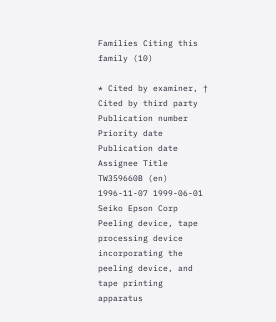Families Citing this family (10)

* Cited by examiner, † Cited by third party
Publication number Priority date Publication date Assignee Title
TW359660B (en) 1996-11-07 1999-06-01 Seiko Epson Corp Peeling device, tape processing device incorporating the peeling device, and tape printing apparatus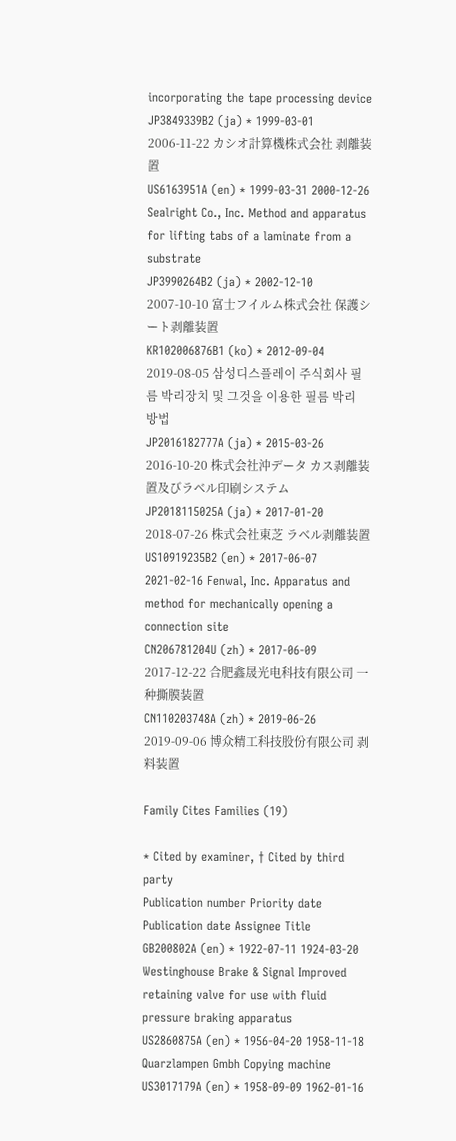incorporating the tape processing device
JP3849339B2 (ja) * 1999-03-01 2006-11-22 カシオ計算機株式会社 剥離装置
US6163951A (en) * 1999-03-31 2000-12-26 Sealright Co., Inc. Method and apparatus for lifting tabs of a laminate from a substrate
JP3990264B2 (ja) * 2002-12-10 2007-10-10 富士フイルム株式会社 保護シート剥離装置
KR102006876B1 (ko) * 2012-09-04 2019-08-05 삼성디스플레이 주식회사 필름 박리장치 및 그것을 이용한 필름 박리방법
JP2016182777A (ja) * 2015-03-26 2016-10-20 株式会社沖データ カス剥離装置及びラベル印刷システム
JP2018115025A (ja) * 2017-01-20 2018-07-26 株式会社東芝 ラベル剥離装置
US10919235B2 (en) * 2017-06-07 2021-02-16 Fenwal, Inc. Apparatus and method for mechanically opening a connection site
CN206781204U (zh) * 2017-06-09 2017-12-22 合肥鑫晟光电科技有限公司 一种撕膜装置
CN110203748A (zh) * 2019-06-26 2019-09-06 博众精工科技股份有限公司 剥料装置

Family Cites Families (19)

* Cited by examiner, † Cited by third party
Publication number Priority date Publication date Assignee Title
GB200802A (en) * 1922-07-11 1924-03-20 Westinghouse Brake & Signal Improved retaining valve for use with fluid pressure braking apparatus
US2860875A (en) * 1956-04-20 1958-11-18 Quarzlampen Gmbh Copying machine
US3017179A (en) * 1958-09-09 1962-01-16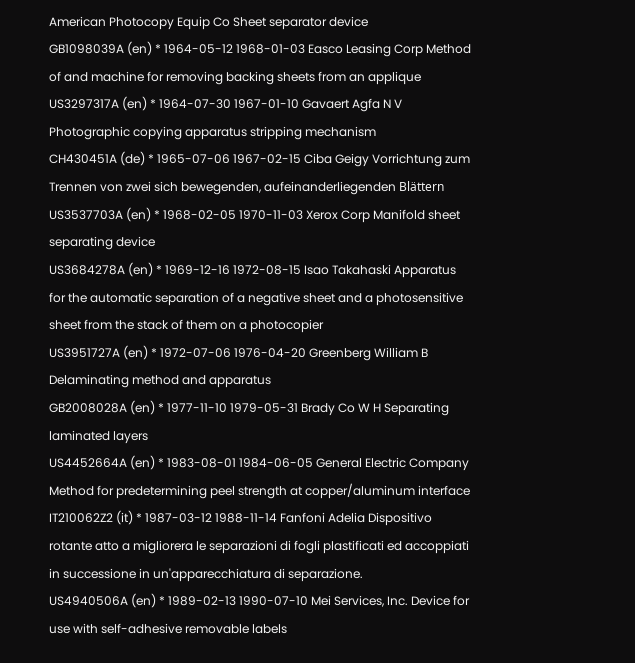American Photocopy Equip Co Sheet separator device
GB1098039A (en) * 1964-05-12 1968-01-03 Easco Leasing Corp Method of and machine for removing backing sheets from an applique
US3297317A (en) * 1964-07-30 1967-01-10 Gavaert Agfa N V Photographic copying apparatus stripping mechanism
CH430451A (de) * 1965-07-06 1967-02-15 Ciba Geigy Vorrichtung zum Trennen von zwei sich bewegenden, aufeinanderliegenden Blättern
US3537703A (en) * 1968-02-05 1970-11-03 Xerox Corp Manifold sheet separating device
US3684278A (en) * 1969-12-16 1972-08-15 Isao Takahaski Apparatus for the automatic separation of a negative sheet and a photosensitive sheet from the stack of them on a photocopier
US3951727A (en) * 1972-07-06 1976-04-20 Greenberg William B Delaminating method and apparatus
GB2008028A (en) * 1977-11-10 1979-05-31 Brady Co W H Separating laminated layers
US4452664A (en) * 1983-08-01 1984-06-05 General Electric Company Method for predetermining peel strength at copper/aluminum interface
IT210062Z2 (it) * 1987-03-12 1988-11-14 Fanfoni Adelia Dispositivo rotante atto a migliorera le separazioni di fogli plastificati ed accoppiati in successione in un'apparecchiatura di separazione.
US4940506A (en) * 1989-02-13 1990-07-10 Mei Services, Inc. Device for use with self-adhesive removable labels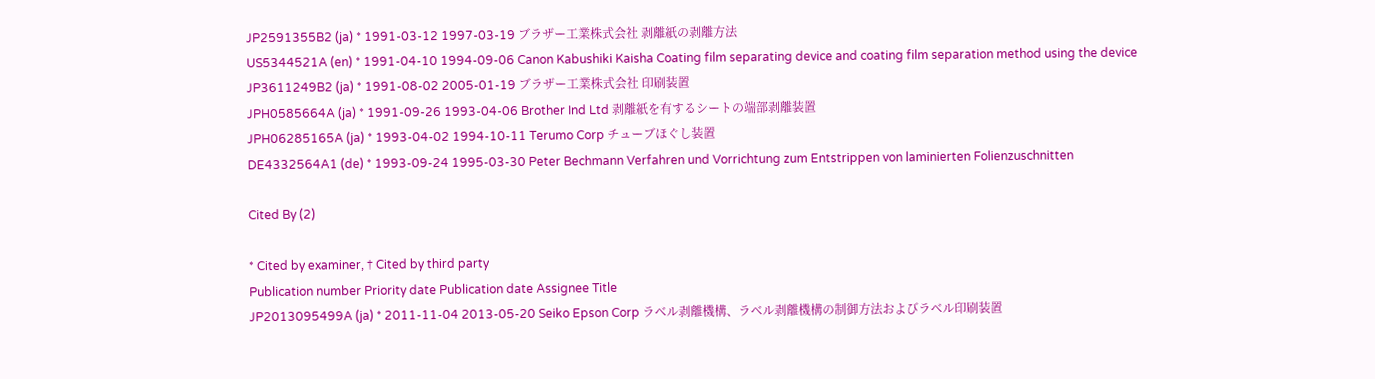JP2591355B2 (ja) * 1991-03-12 1997-03-19 ブラザー工業株式会社 剥離紙の剥離方法
US5344521A (en) * 1991-04-10 1994-09-06 Canon Kabushiki Kaisha Coating film separating device and coating film separation method using the device
JP3611249B2 (ja) * 1991-08-02 2005-01-19 ブラザー工業株式会社 印刷装置
JPH0585664A (ja) * 1991-09-26 1993-04-06 Brother Ind Ltd 剥離紙を有するシートの端部剥離装置
JPH06285165A (ja) * 1993-04-02 1994-10-11 Terumo Corp チューブほぐし装置
DE4332564A1 (de) * 1993-09-24 1995-03-30 Peter Bechmann Verfahren und Vorrichtung zum Entstrippen von laminierten Folienzuschnitten

Cited By (2)

* Cited by examiner, † Cited by third party
Publication number Priority date Publication date Assignee Title
JP2013095499A (ja) * 2011-11-04 2013-05-20 Seiko Epson Corp ラベル剥離機構、ラベル剥離機構の制御方法およびラベル印刷装置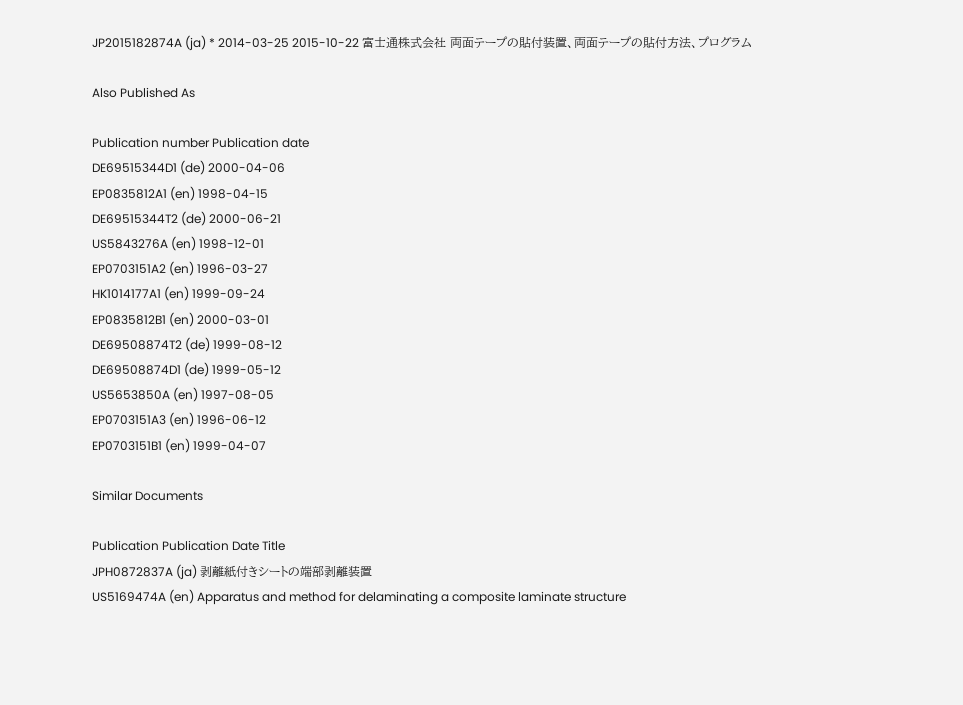JP2015182874A (ja) * 2014-03-25 2015-10-22 富士通株式会社 両面テープの貼付装置、両面テープの貼付方法、プログラム

Also Published As

Publication number Publication date
DE69515344D1 (de) 2000-04-06
EP0835812A1 (en) 1998-04-15
DE69515344T2 (de) 2000-06-21
US5843276A (en) 1998-12-01
EP0703151A2 (en) 1996-03-27
HK1014177A1 (en) 1999-09-24
EP0835812B1 (en) 2000-03-01
DE69508874T2 (de) 1999-08-12
DE69508874D1 (de) 1999-05-12
US5653850A (en) 1997-08-05
EP0703151A3 (en) 1996-06-12
EP0703151B1 (en) 1999-04-07

Similar Documents

Publication Publication Date Title
JPH0872837A (ja) 剥離紙付きシートの端部剥離装置
US5169474A (en) Apparatus and method for delaminating a composite laminate structure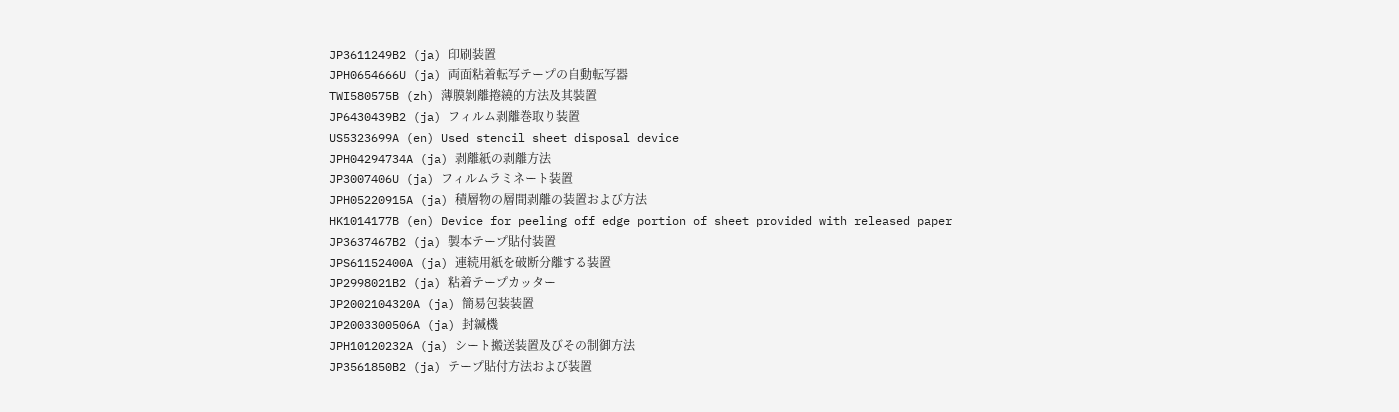JP3611249B2 (ja) 印刷装置
JPH0654666U (ja) 両面粘着転写テープの自動転写器
TWI580575B (zh) 薄膜剝離捲繞的方法及其裝置
JP6430439B2 (ja) フィルム剥離巻取り装置
US5323699A (en) Used stencil sheet disposal device
JPH04294734A (ja) 剥離紙の剥離方法
JP3007406U (ja) フィルムラミネート装置
JPH05220915A (ja) 積層物の層間剥離の装置および方法
HK1014177B (en) Device for peeling off edge portion of sheet provided with released paper
JP3637467B2 (ja) 製本テープ貼付装置
JPS61152400A (ja) 連続用紙を破断分離する装置
JP2998021B2 (ja) 粘着テープカッター
JP2002104320A (ja) 簡易包装装置
JP2003300506A (ja) 封緘機
JPH10120232A (ja) シート搬送装置及びその制御方法
JP3561850B2 (ja) テープ貼付方法および装置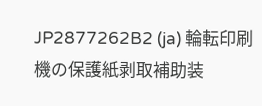JP2877262B2 (ja) 輪転印刷機の保護紙剥取補助装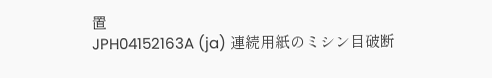置
JPH04152163A (ja) 連続用紙のミシン目破断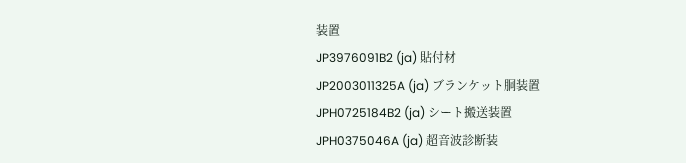装置
JP3976091B2 (ja) 貼付材
JP2003011325A (ja) ブランケット胴装置
JPH0725184B2 (ja) シート搬送装置
JPH0375046A (ja) 超音波診断装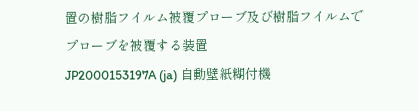置の樹脂フイルム被覆プローブ及び樹脂フイルムでプローブを被覆する装置
JP2000153197A (ja) 自動壁紙糊付機